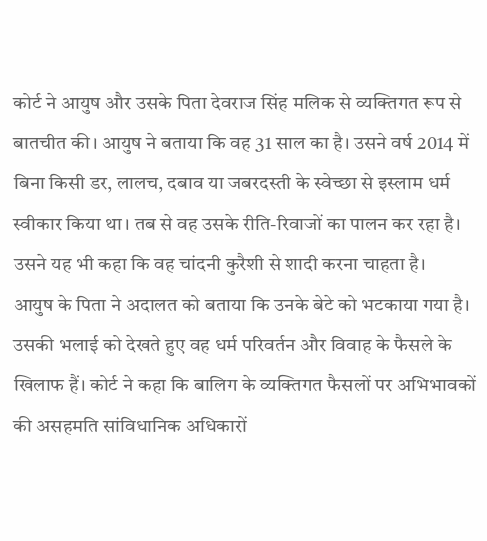कोर्ट ने आयुष और उसके पिता देवराज सिंह मलिक से व्यक्तिगत रूप से बातचीत की। आयुष ने बताया कि वह 31 साल का है। उसने वर्ष 2014 में बिना किसी डर, लालच, दबाव या जबरदस्ती के स्वेच्छा से इस्लाम धर्म स्वीकार किया था। तब से वह उसके रीति-रिवाजों का पालन कर रहा है। उसने यह भी कहा कि वह चांदनी कुरैशी से शादी करना चाहता है।
आयुष के पिता ने अदालत को बताया कि उनके बेटे को भटकाया गया है। उसकी भलाई को देखते हुए वह धर्म परिवर्तन और विवाह के फैसले के खिलाफ हैं। कोर्ट ने कहा कि बालिग के व्यक्तिगत फैसलों पर अभिभावकों की असहमति सांविधानिक अधिकारों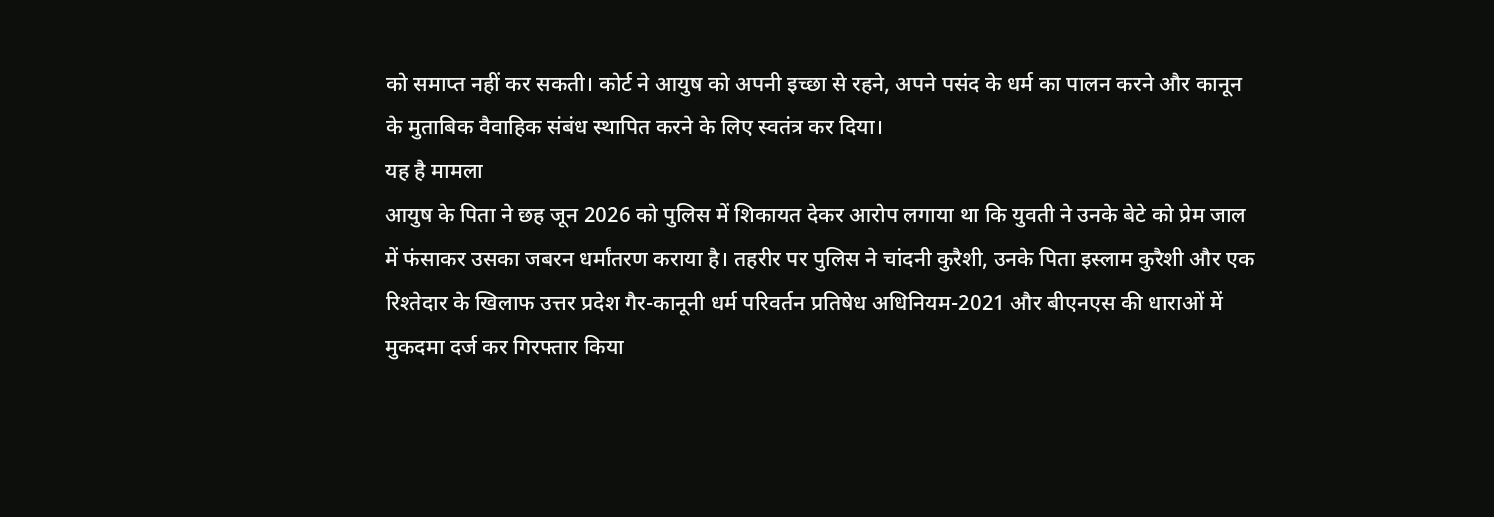को समाप्त नहीं कर सकती। कोर्ट ने आयुष को अपनी इच्छा से रहने, अपने पसंद के धर्म का पालन करने और कानून के मुताबिक वैवाहिक संबंध स्थापित करने के लिए स्वतंत्र कर दिया।
यह है मामला
आयुष के पिता ने छह जून 2026 को पुलिस में शिकायत देकर आरोप लगाया था कि युवती ने उनके बेटे को प्रेम जाल में फंसाकर उसका जबरन धर्मांतरण कराया है। तहरीर पर पुलिस ने चांदनी कुरैशी, उनके पिता इस्लाम कुरैशी और एक रिश्तेदार के खिलाफ उत्तर प्रदेश गैर-कानूनी धर्म परिवर्तन प्रतिषेध अधिनियम-2021 और बीएनएस की धाराओं में मुकदमा दर्ज कर गिरफ्तार किया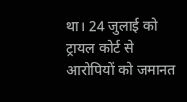था। 24 जुलाई को ट्रायल कोर्ट से आरोपियों को जमानत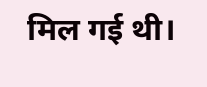मिल गई थी।